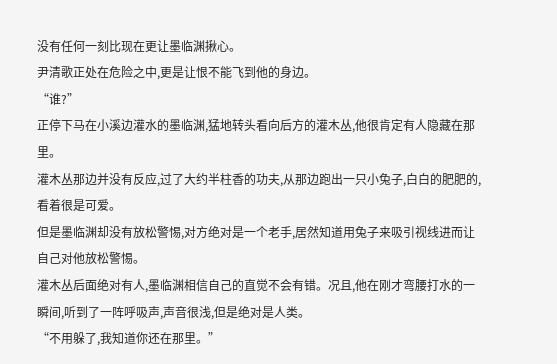没有任何一刻比现在更让墨临渊揪心。
尹清歌正处在危险之中,更是让恨不能飞到他的身边。
“谁?”
正停下马在小溪边灌水的墨临渊,猛地转头看向后方的灌木丛,他很肯定有人隐藏在那里。
灌木丛那边并没有反应,过了大约半柱香的功夫,从那边跑出一只小兔子,白白的肥肥的,看着很是可爱。
但是墨临渊却没有放松警惕,对方绝对是一个老手,居然知道用兔子来吸引视线进而让自己对他放松警惕。
灌木丛后面绝对有人,墨临渊相信自己的直觉不会有错。况且,他在刚才弯腰打水的一瞬间,听到了一阵呼吸声,声音很浅,但是绝对是人类。
“不用躲了,我知道你还在那里。”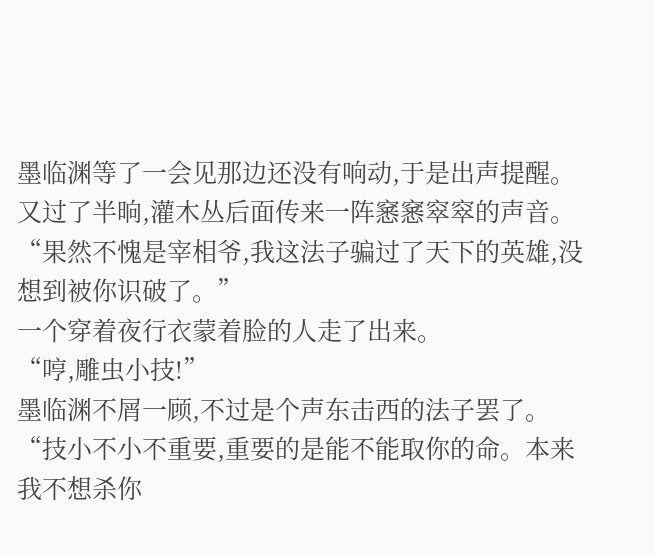墨临渊等了一会见那边还没有响动,于是出声提醒。
又过了半晌,灌木丛后面传来一阵窸窸窣窣的声音。
“果然不愧是宰相爷,我这法子骗过了天下的英雄,没想到被你识破了。”
一个穿着夜行衣蒙着脸的人走了出来。
“哼,雕虫小技!”
墨临渊不屑一顾,不过是个声东击西的法子罢了。
“技小不小不重要,重要的是能不能取你的命。本来我不想杀你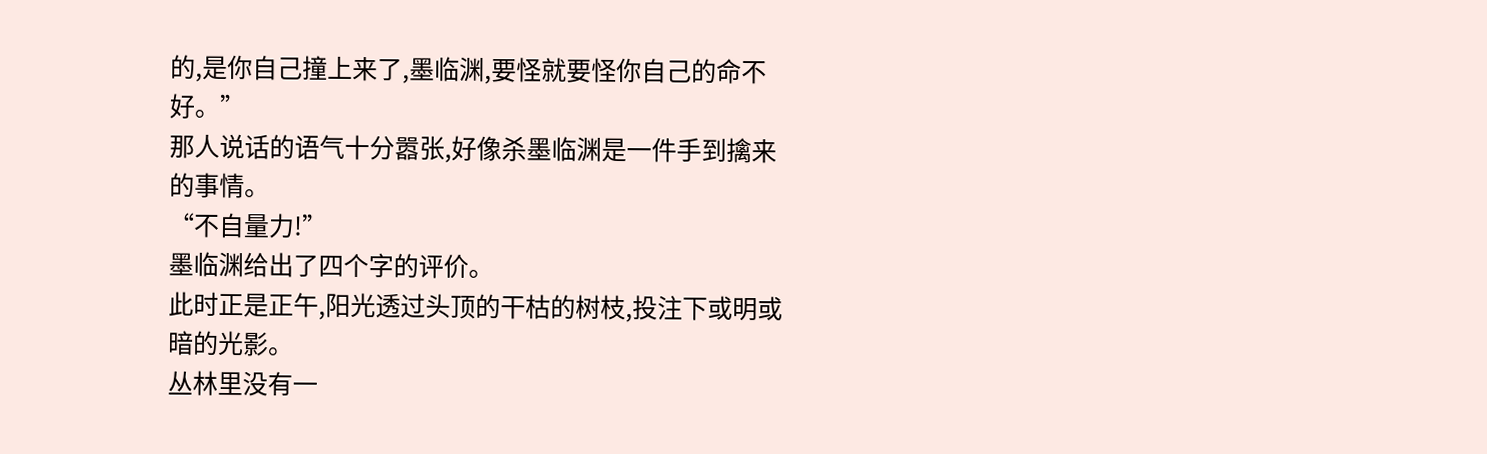的,是你自己撞上来了,墨临渊,要怪就要怪你自己的命不好。”
那人说话的语气十分嚣张,好像杀墨临渊是一件手到擒来的事情。
“不自量力!”
墨临渊给出了四个字的评价。
此时正是正午,阳光透过头顶的干枯的树枝,投注下或明或暗的光影。
丛林里没有一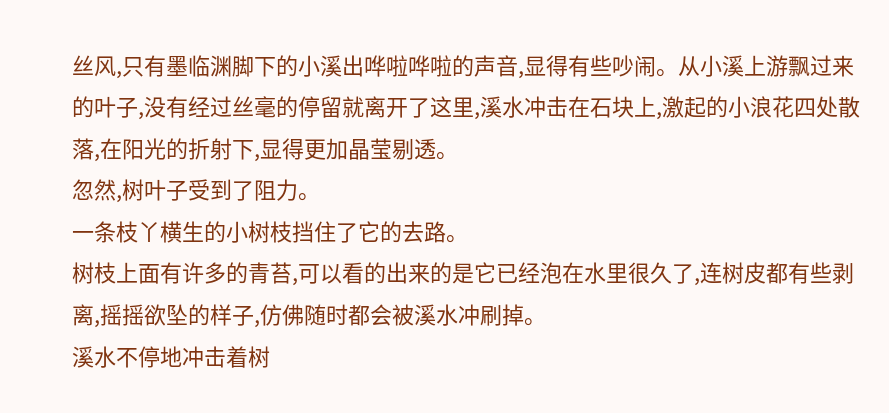丝风,只有墨临渊脚下的小溪出哗啦哗啦的声音,显得有些吵闹。从小溪上游飘过来的叶子,没有经过丝毫的停留就离开了这里,溪水冲击在石块上,激起的小浪花四处散落,在阳光的折射下,显得更加晶莹剔透。
忽然,树叶子受到了阻力。
一条枝丫横生的小树枝挡住了它的去路。
树枝上面有许多的青苔,可以看的出来的是它已经泡在水里很久了,连树皮都有些剥离,摇摇欲坠的样子,仿佛随时都会被溪水冲刷掉。
溪水不停地冲击着树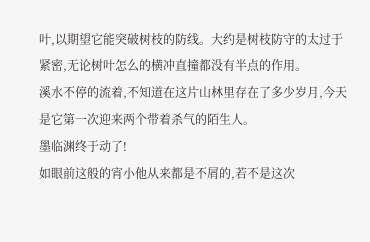叶,以期望它能突破树枝的防线。大约是树枝防守的太过于紧密,无论树叶怎么的横冲直撞都没有半点的作用。
溪水不停的流着,不知道在这片山林里存在了多少岁月,今天是它第一次迎来两个带着杀气的陌生人。
墨临渊终于动了!
如眼前这般的宵小他从来都是不屑的,若不是这次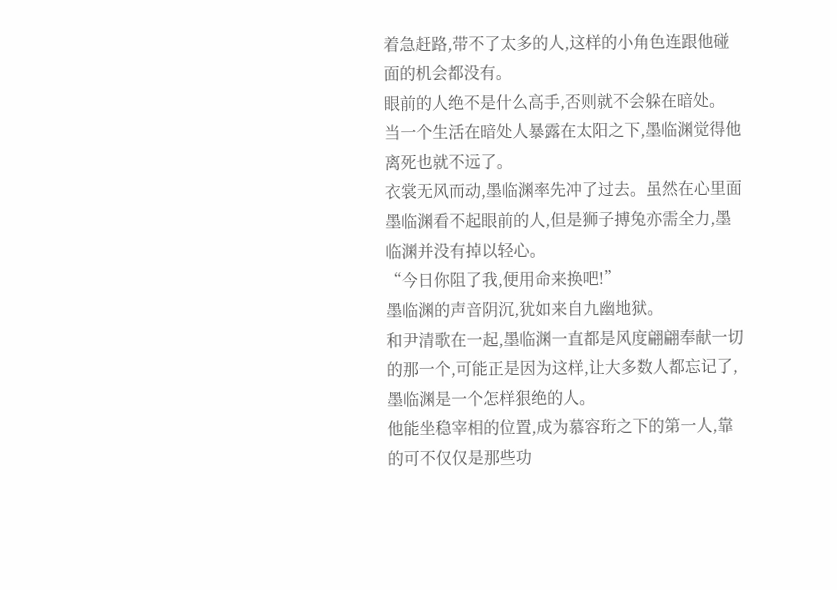着急赶路,带不了太多的人,这样的小角色连跟他碰面的机会都没有。
眼前的人绝不是什么高手,否则就不会躲在暗处。
当一个生活在暗处人暴露在太阳之下,墨临渊觉得他离死也就不远了。
衣裳无风而动,墨临渊率先冲了过去。虽然在心里面墨临渊看不起眼前的人,但是狮子搏兔亦需全力,墨临渊并没有掉以轻心。
“今日你阻了我,便用命来换吧!”
墨临渊的声音阴沉,犹如来自九幽地狱。
和尹清歌在一起,墨临渊一直都是风度翩翩奉献一切的那一个,可能正是因为这样,让大多数人都忘记了,墨临渊是一个怎样狠绝的人。
他能坐稳宰相的位置,成为慕容珩之下的第一人,靠的可不仅仅是那些功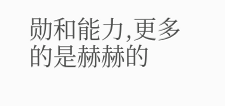勋和能力,更多的是赫赫的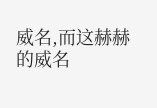威名,而这赫赫的威名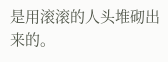是用滚滚的人头堆砌出来的。